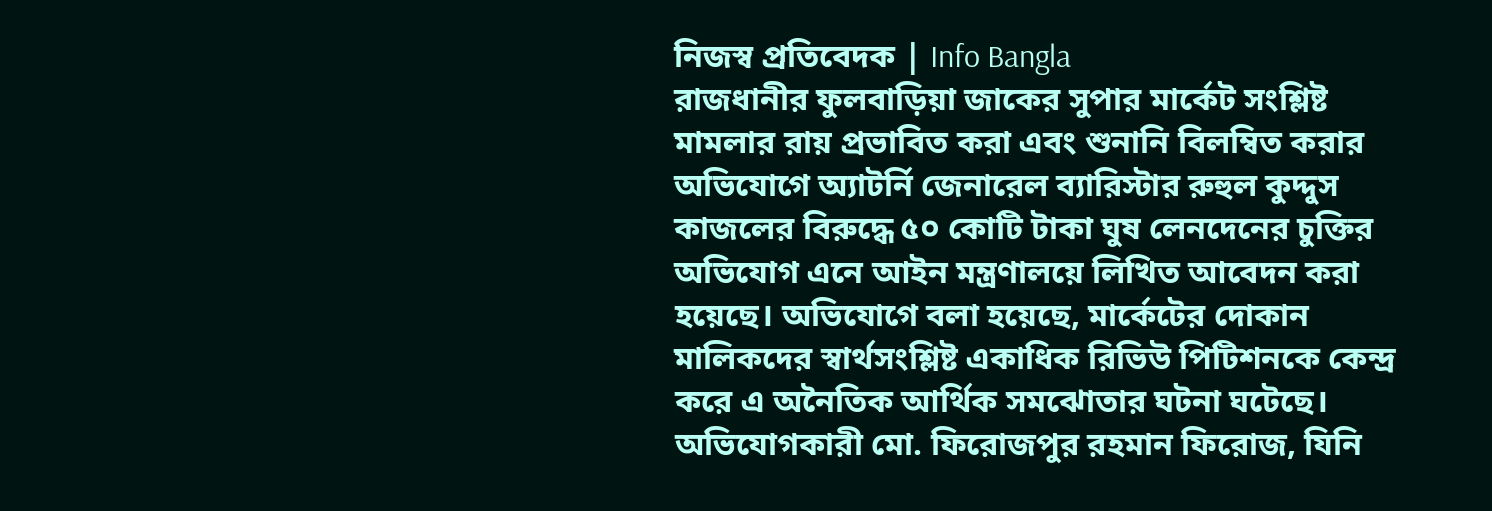নিজস্ব প্রতিবেদক | Info Bangla
রাজধানীর ফুলবাড়িয়া জাকের সুপার মার্কেট সংশ্লিষ্ট মামলার রায় প্রভাবিত করা এবং শুনানি বিলম্বিত করার অভিযোগে অ্যাটর্নি জেনারেল ব্যারিস্টার রুহুল কুদ্দুস কাজলের বিরুদ্ধে ৫০ কোটি টাকা ঘুষ লেনদেনের চুক্তির অভিযোগ এনে আইন মন্ত্রণালয়ে লিখিত আবেদন করা হয়েছে। অভিযোগে বলা হয়েছে, মার্কেটের দোকান মালিকদের স্বার্থসংশ্লিষ্ট একাধিক রিভিউ পিটিশনকে কেন্দ্র করে এ অনৈতিক আর্থিক সমঝোতার ঘটনা ঘটেছে।
অভিযোগকারী মো. ফিরোজপুর রহমান ফিরোজ, যিনি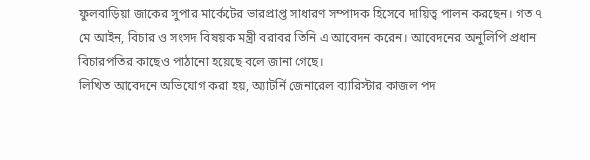ফুলবাড়িয়া জাকের সুপার মার্কেটের ভারপ্রাপ্ত সাধারণ সম্পাদক হিসেবে দায়িত্ব পালন করছেন। গত ৭ মে আইন, বিচার ও সংসদ বিষয়ক মন্ত্রী বরাবর তিনি এ আবেদন করেন। আবেদনের অনুলিপি প্রধান বিচারপতির কাছেও পাঠানো হয়েছে বলে জানা গেছে।
লিখিত আবেদনে অভিযোগ করা হয়, অ্যাটর্নি জেনারেল ব্যারিস্টার কাজল পদ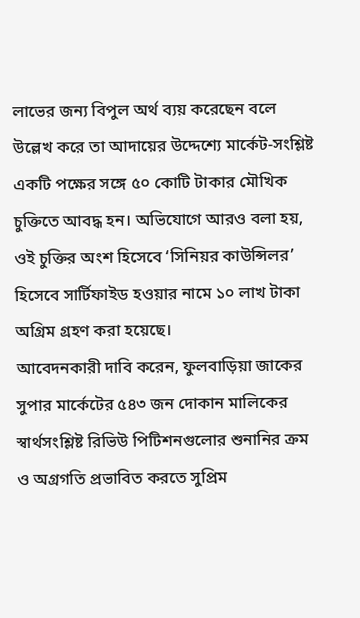লাভের জন্য বিপুল অর্থ ব্যয় করেছেন বলে উল্লেখ করে তা আদায়ের উদ্দেশ্যে মার্কেট-সংশ্লিষ্ট একটি পক্ষের সঙ্গে ৫০ কোটি টাকার মৌখিক চুক্তিতে আবদ্ধ হন। অভিযোগে আরও বলা হয়, ওই চুক্তির অংশ হিসেবে ‘সিনিয়র কাউন্সিলর’ হিসেবে সার্টিফাইড হওয়ার নামে ১০ লাখ টাকা অগ্রিম গ্রহণ করা হয়েছে।
আবেদনকারী দাবি করেন, ফুলবাড়িয়া জাকের সুপার মার্কেটের ৫৪৩ জন দোকান মালিকের স্বার্থসংশ্লিষ্ট রিভিউ পিটিশনগুলোর শুনানির ক্রম ও অগ্রগতি প্রভাবিত করতে সুপ্রিম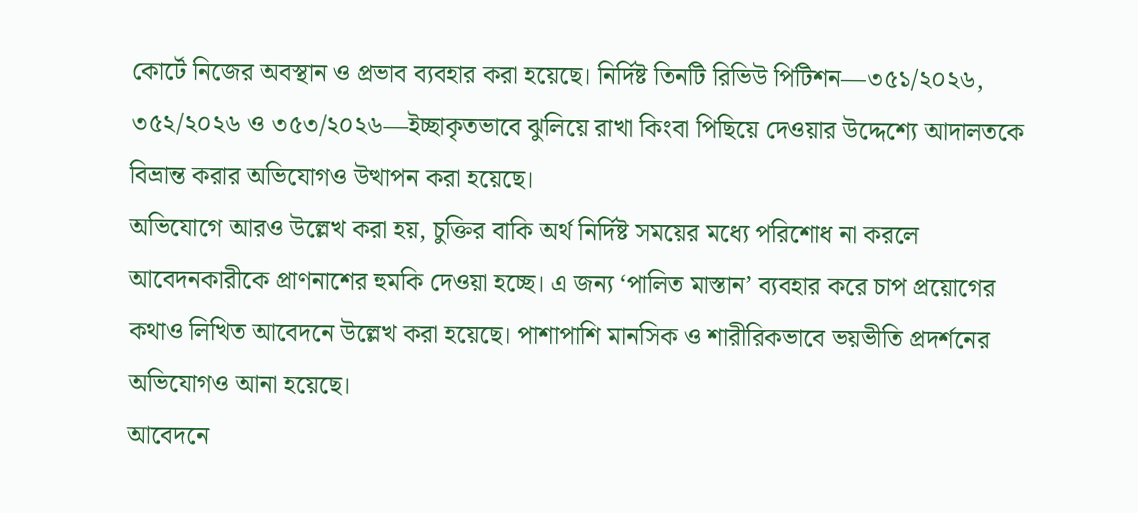কোর্টে নিজের অবস্থান ও প্রভাব ব্যবহার করা হয়েছে। নির্দিষ্ট তিনটি রিভিউ পিটিশন—৩৫১/২০২৬, ৩৫২/২০২৬ ও ৩৫৩/২০২৬—ইচ্ছাকৃতভাবে ঝুলিয়ে রাখা কিংবা পিছিয়ে দেওয়ার উদ্দেশ্যে আদালতকে বিভ্রান্ত করার অভিযোগও উত্থাপন করা হয়েছে।
অভিযোগে আরও উল্লেখ করা হয়, চুক্তির বাকি অর্থ নির্দিষ্ট সময়ের মধ্যে পরিশোধ না করলে আবেদনকারীকে প্রাণনাশের হুমকি দেওয়া হচ্ছে। এ জন্য ‘পালিত মাস্তান’ ব্যবহার করে চাপ প্রয়োগের কথাও লিখিত আবেদনে উল্লেখ করা হয়েছে। পাশাপাশি মানসিক ও শারীরিকভাবে ভয়ভীতি প্রদর্শনের অভিযোগও আনা হয়েছে।
আবেদনে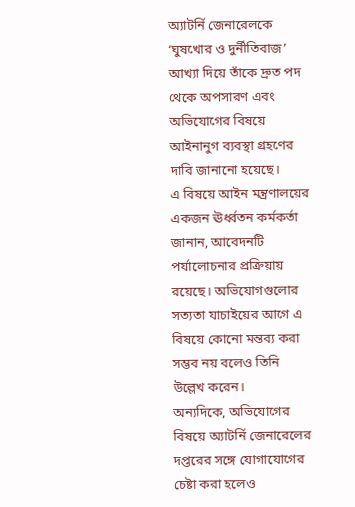অ্যাটর্নি জেনারেলকে ‘ঘুষখোর ও দুর্নীতিবাজ’ আখ্যা দিয়ে তাঁকে দ্রুত পদ থেকে অপসারণ এবং অভিযোগের বিষয়ে আইনানুগ ব্যবস্থা গ্রহণের দাবি জানানো হয়েছে।
এ বিষয়ে আইন মন্ত্রণালয়ের একজন ঊর্ধ্বতন কর্মকর্তা জানান, আবেদনটি পর্যালোচনার প্রক্রিয়ায় রয়েছে। অভিযোগগুলোর সত্যতা যাচাইয়ের আগে এ বিষয়ে কোনো মন্তব্য করা সম্ভব নয় বলেও তিনি উল্লেখ করেন।
অন্যদিকে, অভিযোগের বিষয়ে অ্যাটর্নি জেনারেলের দপ্তরের সঙ্গে যোগাযোগের চেষ্টা করা হলেও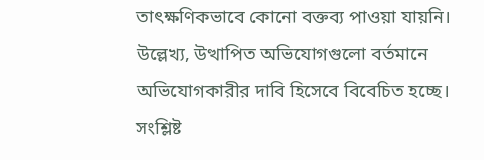তাৎক্ষণিকভাবে কোনো বক্তব্য পাওয়া যায়নি।
উল্লেখ্য, উত্থাপিত অভিযোগগুলো বর্তমানে অভিযোগকারীর দাবি হিসেবে বিবেচিত হচ্ছে। সংশ্লিষ্ট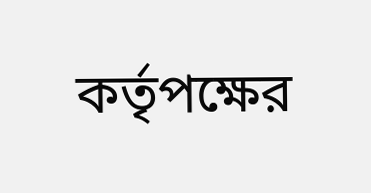কর্তৃপক্ষের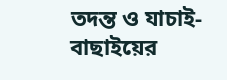তদন্ত ও যাচাই-বাছাইয়ের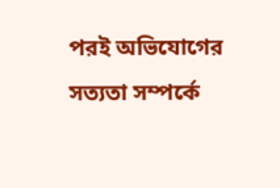পরই অভিযোগের সত্যতা সম্পর্কে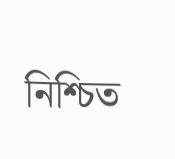নিশ্চিত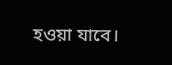হওয়া যাবে।